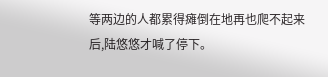等两边的人都累得瘫倒在地再也爬不起来后,陆悠悠才喊了停下。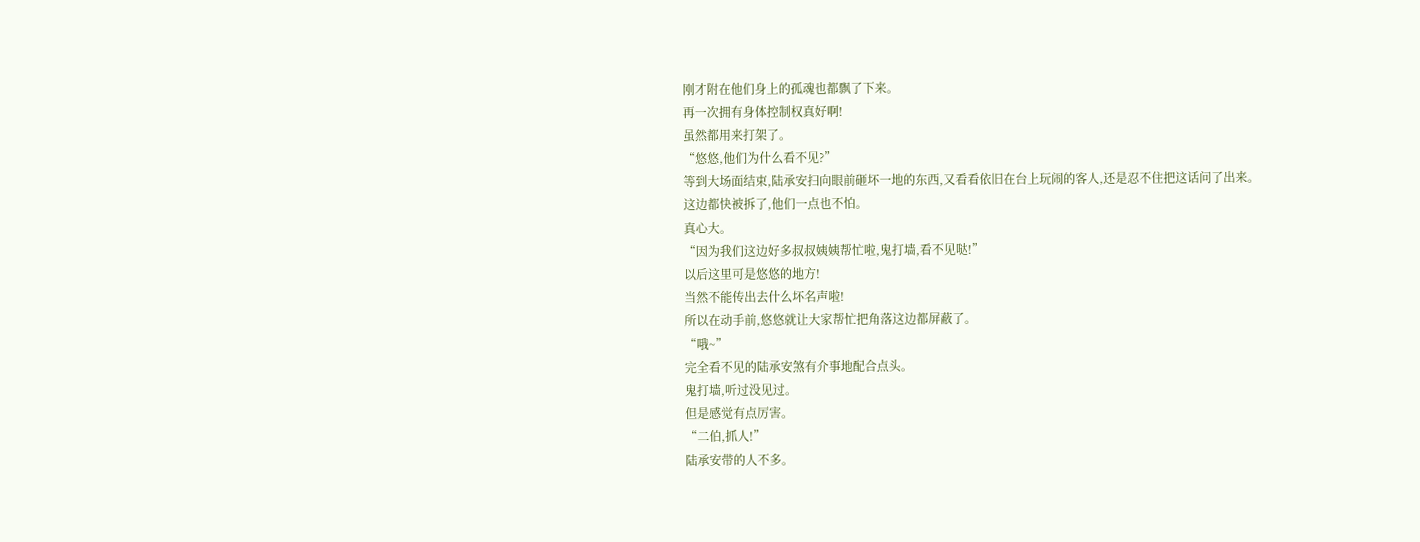刚才附在他们身上的孤魂也都飘了下来。
再一次拥有身体控制权真好啊!
虽然都用来打架了。
“悠悠,他们为什么看不见?”
等到大场面结束,陆承安扫向眼前砸坏一地的东西,又看看依旧在台上玩闹的客人,还是忍不住把这话问了出来。
这边都快被拆了,他们一点也不怕。
真心大。
“因为我们这边好多叔叔姨姨帮忙啦,鬼打墙,看不见哒!”
以后这里可是悠悠的地方!
当然不能传出去什么坏名声啦!
所以在动手前,悠悠就让大家帮忙把角落这边都屏蔽了。
“哦~”
完全看不见的陆承安煞有介事地配合点头。
鬼打墙,听过没见过。
但是感觉有点厉害。
“二伯,抓人!”
陆承安带的人不多。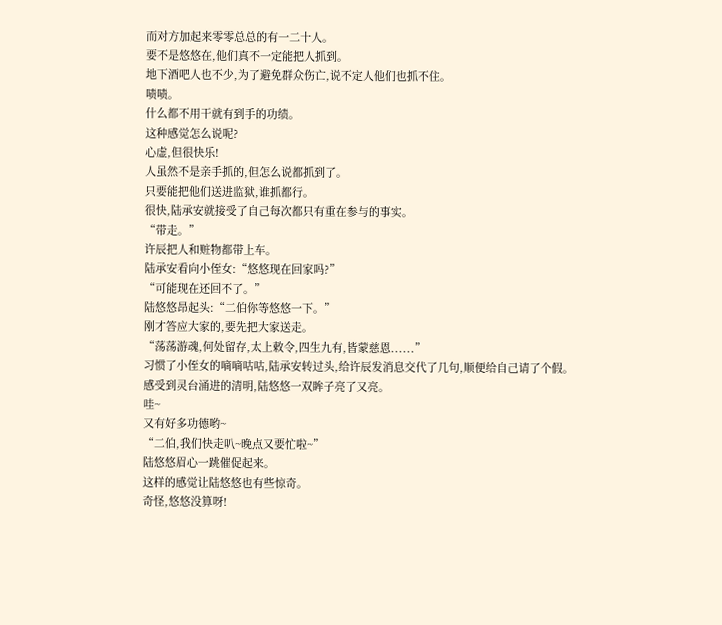而对方加起来零零总总的有一二十人。
要不是悠悠在,他们真不一定能把人抓到。
地下酒吧人也不少,为了避免群众伤亡,说不定人他们也抓不住。
啧啧。
什么都不用干就有到手的功绩。
这种感觉怎么说呢?
心虚,但很快乐!
人虽然不是亲手抓的,但怎么说都抓到了。
只要能把他们送进监狱,谁抓都行。
很快,陆承安就接受了自己每次都只有重在参与的事实。
“带走。”
许辰把人和赃物都带上车。
陆承安看向小侄女:“悠悠现在回家吗?”
“可能现在还回不了。”
陆悠悠昂起头:“二伯你等悠悠一下。”
刚才答应大家的,要先把大家送走。
“荡荡游魂,何处留存,太上敕令,四生九有,皆蒙慈恩......”
习惯了小侄女的嘀嘀咕咕,陆承安转过头,给许辰发消息交代了几句,顺便给自己请了个假。
感受到灵台涌进的清明,陆悠悠一双眸子亮了又亮。
哇~
又有好多功德哟~
“二伯,我们快走叭~晚点又要忙啦~”
陆悠悠眉心一跳催促起来。
这样的感觉让陆悠悠也有些惊奇。
奇怪,悠悠没算呀!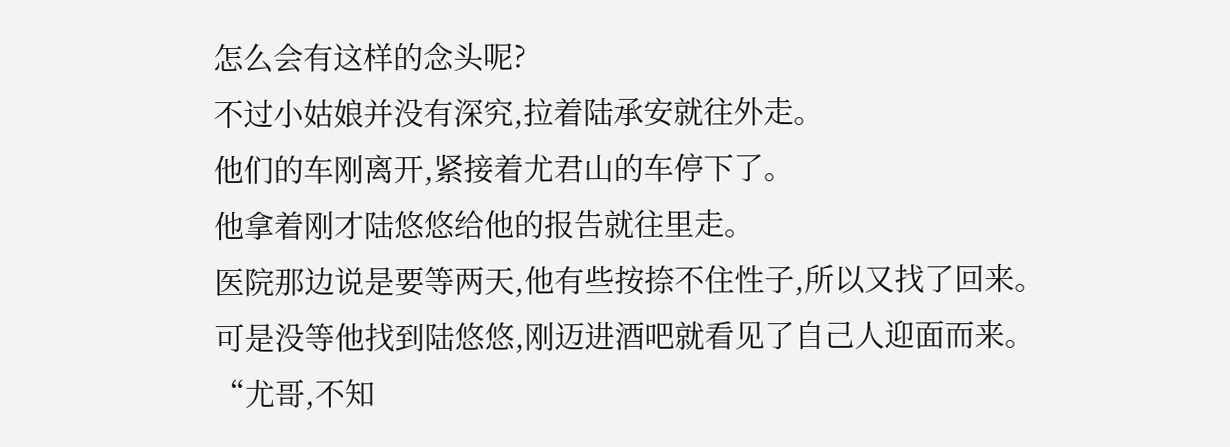怎么会有这样的念头呢?
不过小姑娘并没有深究,拉着陆承安就往外走。
他们的车刚离开,紧接着尤君山的车停下了。
他拿着刚才陆悠悠给他的报告就往里走。
医院那边说是要等两天,他有些按捺不住性子,所以又找了回来。
可是没等他找到陆悠悠,刚迈进酒吧就看见了自己人迎面而来。
“尤哥,不知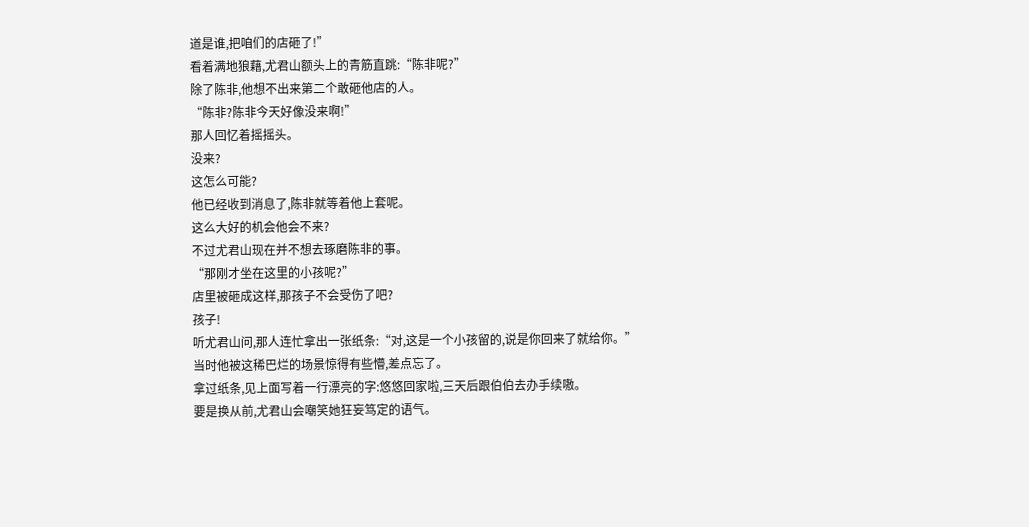道是谁,把咱们的店砸了!”
看着满地狼藉,尤君山额头上的青筋直跳:“陈非呢?”
除了陈非,他想不出来第二个敢砸他店的人。
“陈非?陈非今天好像没来啊!”
那人回忆着摇摇头。
没来?
这怎么可能?
他已经收到消息了,陈非就等着他上套呢。
这么大好的机会他会不来?
不过尤君山现在并不想去琢磨陈非的事。
“那刚才坐在这里的小孩呢?”
店里被砸成这样,那孩子不会受伤了吧?
孩子!
听尤君山问,那人连忙拿出一张纸条:“对,这是一个小孩留的,说是你回来了就给你。”
当时他被这稀巴烂的场景惊得有些懵,差点忘了。
拿过纸条,见上面写着一行漂亮的字:悠悠回家啦,三天后跟伯伯去办手续嗷。
要是换从前,尤君山会嘲笑她狂妄笃定的语气。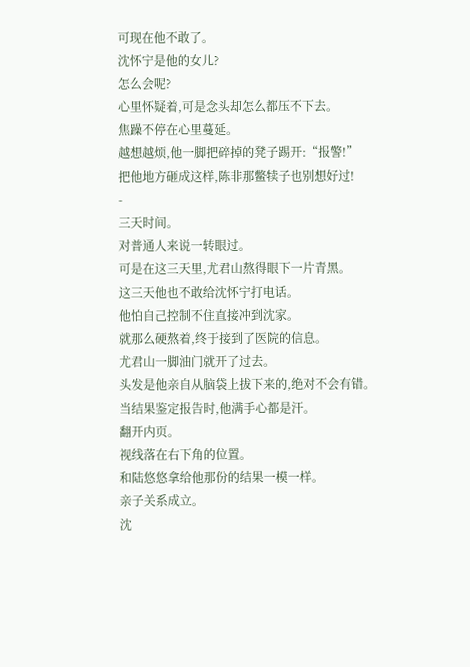可现在他不敢了。
沈怀宁是他的女儿?
怎么会呢?
心里怀疑着,可是念头却怎么都压不下去。
焦躁不停在心里蔓延。
越想越烦,他一脚把碎掉的凳子踢开:“报警!”
把他地方砸成这样,陈非那鳖犊子也别想好过!
-
三天时间。
对普通人来说一转眼过。
可是在这三天里,尤君山熬得眼下一片青黑。
这三天他也不敢给沈怀宁打电话。
他怕自己控制不住直接冲到沈家。
就那么硬熬着,终于接到了医院的信息。
尤君山一脚油门就开了过去。
头发是他亲自从脑袋上拔下来的,绝对不会有错。
当结果鉴定报告时,他满手心都是汗。
翻开内页。
视线落在右下角的位置。
和陆悠悠拿给他那份的结果一模一样。
亲子关系成立。
沈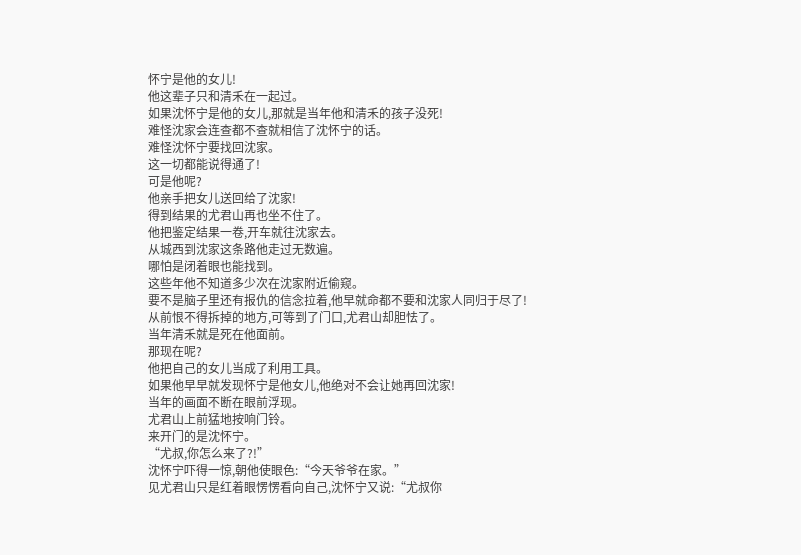怀宁是他的女儿!
他这辈子只和清禾在一起过。
如果沈怀宁是他的女儿,那就是当年他和清禾的孩子没死!
难怪沈家会连查都不查就相信了沈怀宁的话。
难怪沈怀宁要找回沈家。
这一切都能说得通了!
可是他呢?
他亲手把女儿送回给了沈家!
得到结果的尤君山再也坐不住了。
他把鉴定结果一卷,开车就往沈家去。
从城西到沈家这条路他走过无数遍。
哪怕是闭着眼也能找到。
这些年他不知道多少次在沈家附近偷窥。
要不是脑子里还有报仇的信念拉着,他早就命都不要和沈家人同归于尽了!
从前恨不得拆掉的地方,可等到了门口,尤君山却胆怯了。
当年清禾就是死在他面前。
那现在呢?
他把自己的女儿当成了利用工具。
如果他早早就发现怀宁是他女儿,他绝对不会让她再回沈家!
当年的画面不断在眼前浮现。
尤君山上前猛地按响门铃。
来开门的是沈怀宁。
“尤叔,你怎么来了?!”
沈怀宁吓得一惊,朝他使眼色:“今天爷爷在家。”
见尤君山只是红着眼愣愣看向自己,沈怀宁又说:“尤叔你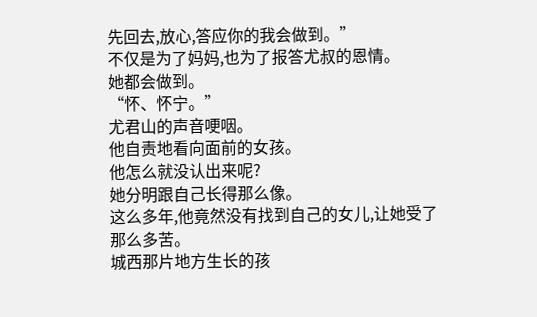先回去,放心,答应你的我会做到。”
不仅是为了妈妈,也为了报答尤叔的恩情。
她都会做到。
“怀、怀宁。”
尤君山的声音哽咽。
他自责地看向面前的女孩。
他怎么就没认出来呢?
她分明跟自己长得那么像。
这么多年,他竟然没有找到自己的女儿,让她受了那么多苦。
城西那片地方生长的孩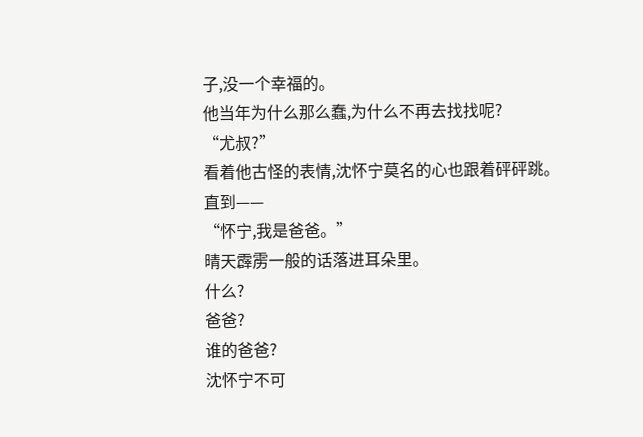子,没一个幸福的。
他当年为什么那么蠢,为什么不再去找找呢?
“尤叔?”
看着他古怪的表情,沈怀宁莫名的心也跟着砰砰跳。
直到——
“怀宁,我是爸爸。”
晴天霹雳一般的话落进耳朵里。
什么?
爸爸?
谁的爸爸?
沈怀宁不可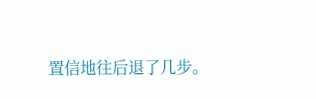置信地往后退了几步。